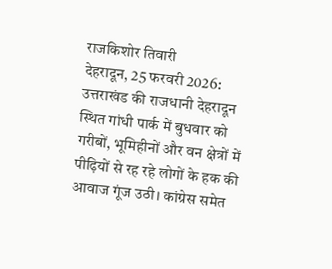राजकिशोर तिवारी
देहरादून, 25 फरवरी 2026:
उत्तराखंड की राजधानी देहरादून स्थित गांधी पार्क में बुधवार को गरीबों, भूमिहीनों और वन क्षेत्रों में पीढ़ियों से रह रहे लोगों के हक की आवाज गूंज उठी। कांग्रेस समेत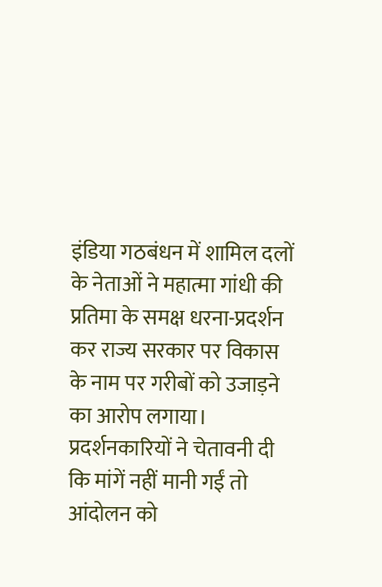इंडिया गठबंधन में शामिल दलों के नेताओं ने महात्मा गांधी की प्रतिमा के समक्ष धरना-प्रदर्शन कर राज्य सरकार पर विकास के नाम पर गरीबों को उजाड़ने का आरोप लगाया। प्रदर्शनकारियों ने चेतावनी दी कि मांगें नहीं मानी गईं तो आंदोलन को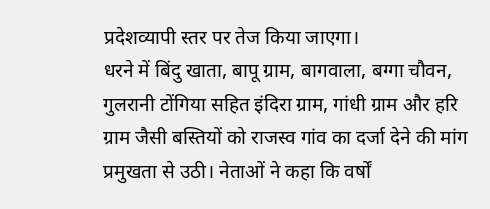प्रदेशव्यापी स्तर पर तेज किया जाएगा।
धरने में बिंदु खाता, बापू ग्राम, बागवाला, बग्गा चौवन, गुलरानी टोंगिया सहित इंदिरा ग्राम, गांधी ग्राम और हरि ग्राम जैसी बस्तियों को राजस्व गांव का दर्जा देने की मांग प्रमुखता से उठी। नेताओं ने कहा कि वर्षों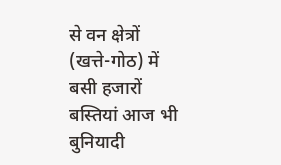से वन क्षेत्रों (खत्ते-गोठ) में बसी हजारों बस्तियां आज भी बुनियादी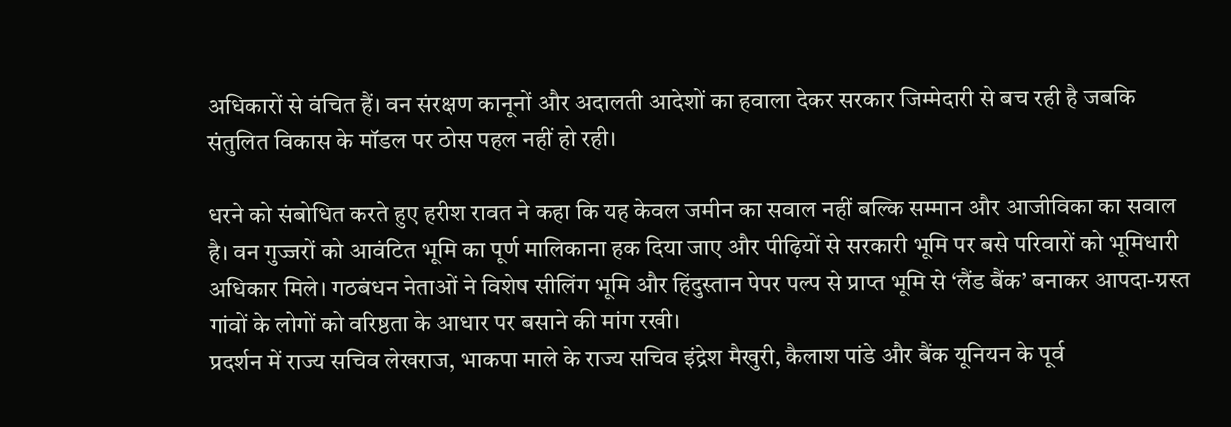अधिकारों से वंचित हैं। वन संरक्षण कानूनों और अदालती आदेशों का हवाला देकर सरकार जिम्मेदारी से बच रही है जबकि संतुलित विकास के मॉडल पर ठोस पहल नहीं हो रही।

धरने को संबोधित करते हुए हरीश रावत ने कहा कि यह केवल जमीन का सवाल नहीं बल्कि सम्मान और आजीविका का सवाल है। वन गुज्जरों को आवंटित भूमि का पूर्ण मालिकाना हक दिया जाए और पीढ़ियों से सरकारी भूमि पर बसे परिवारों को भूमिधारी अधिकार मिले। गठबंधन नेताओं ने विशेष सीलिंग भूमि और हिंदुस्तान पेपर पल्प से प्राप्त भूमि से ‘लैंड बैंक’ बनाकर आपदा-ग्रस्त गांवों के लोगों को वरिष्ठता के आधार पर बसाने की मांग रखी।
प्रदर्शन में राज्य सचिव लेखराज, भाकपा माले के राज्य सचिव इंद्रेश मैखुरी, कैलाश पांडे और बैंक यूनियन के पूर्व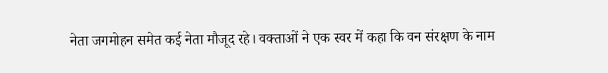नेता जगमोहन समेत कई नेता मौजूद रहे। वक्ताओं ने एक स्वर में कहा कि वन संरक्षण के नाम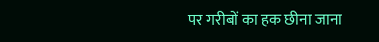पर गरीबों का हक छीना जाना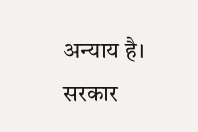अन्याय है। सरकार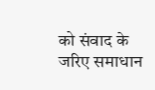को संवाद के जरिए समाधान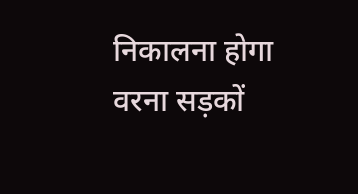निकालना होगा वरना सड़कों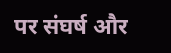पर संघर्ष और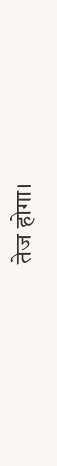तेज होगा।